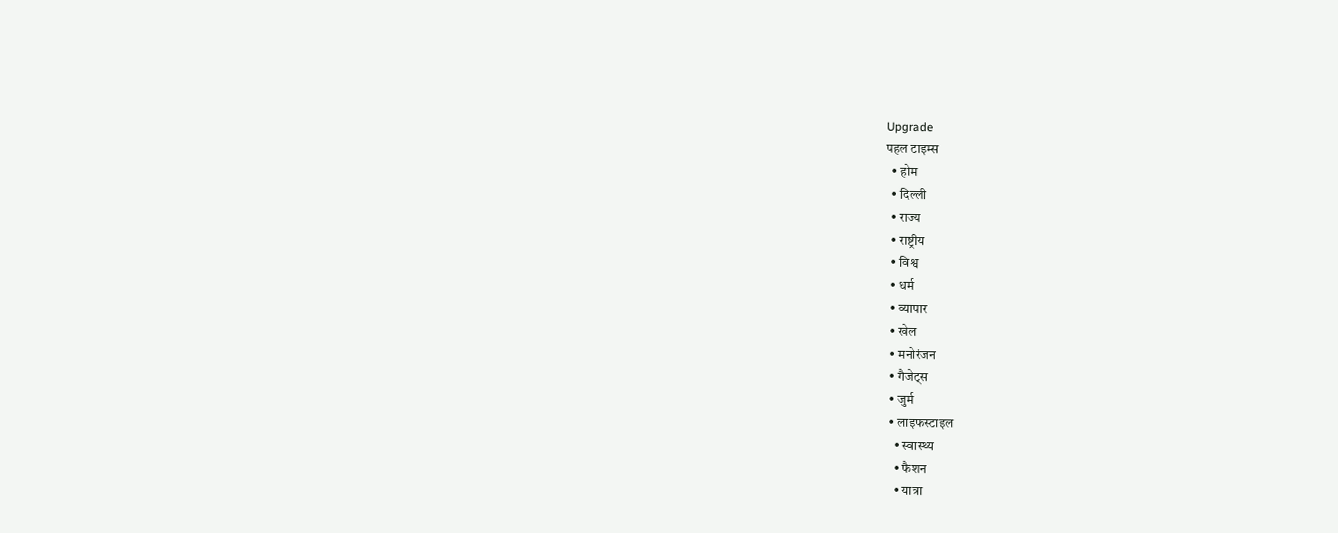Upgrade
पहल टाइम्स
  • होम
  • दिल्ली
  • राज्य
  • राष्ट्रीय
  • विश्व
  • धर्म
  • व्यापार
  • खेल
  • मनोरंजन
  • गैजेट्स
  • जुर्म
  • लाइफस्टाइल
    • स्वास्थ्य
    • फैशन
    • यात्रा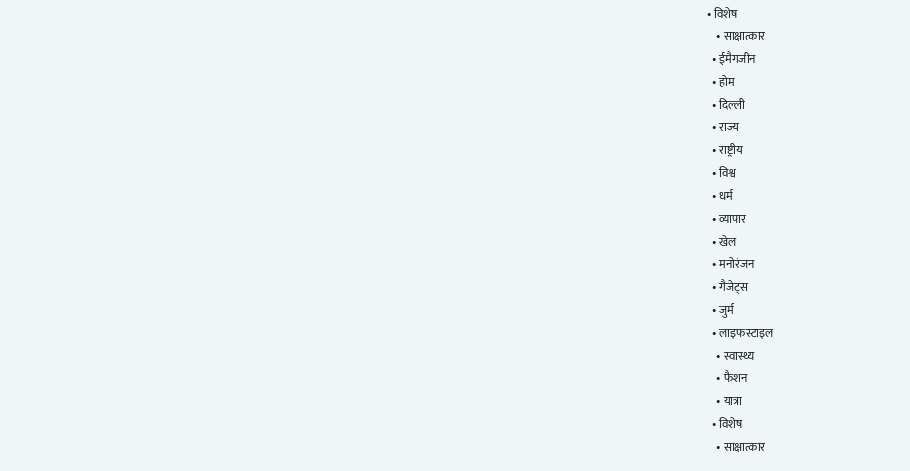• विशेष
    • साक्षात्कार
  • ईमैगजीन
  • होम
  • दिल्ली
  • राज्य
  • राष्ट्रीय
  • विश्व
  • धर्म
  • व्यापार
  • खेल
  • मनोरंजन
  • गैजेट्स
  • जुर्म
  • लाइफस्टाइल
    • स्वास्थ्य
    • फैशन
    • यात्रा
  • विशेष
    • साक्षात्कार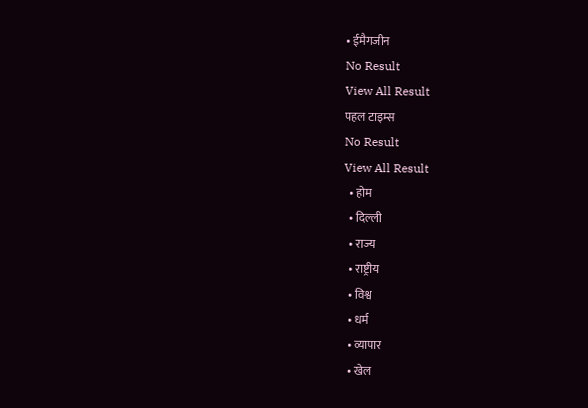• ईमैगजीन
No Result
View All Result
पहल टाइम्स
No Result
View All Result
  • होम
  • दिल्ली
  • राज्य
  • राष्ट्रीय
  • विश्व
  • धर्म
  • व्यापार
  • खेल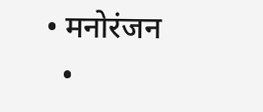• मनोरंजन
  •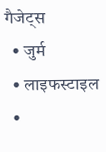गैजेट्स
  • जुर्म
  • लाइफस्टाइल
  •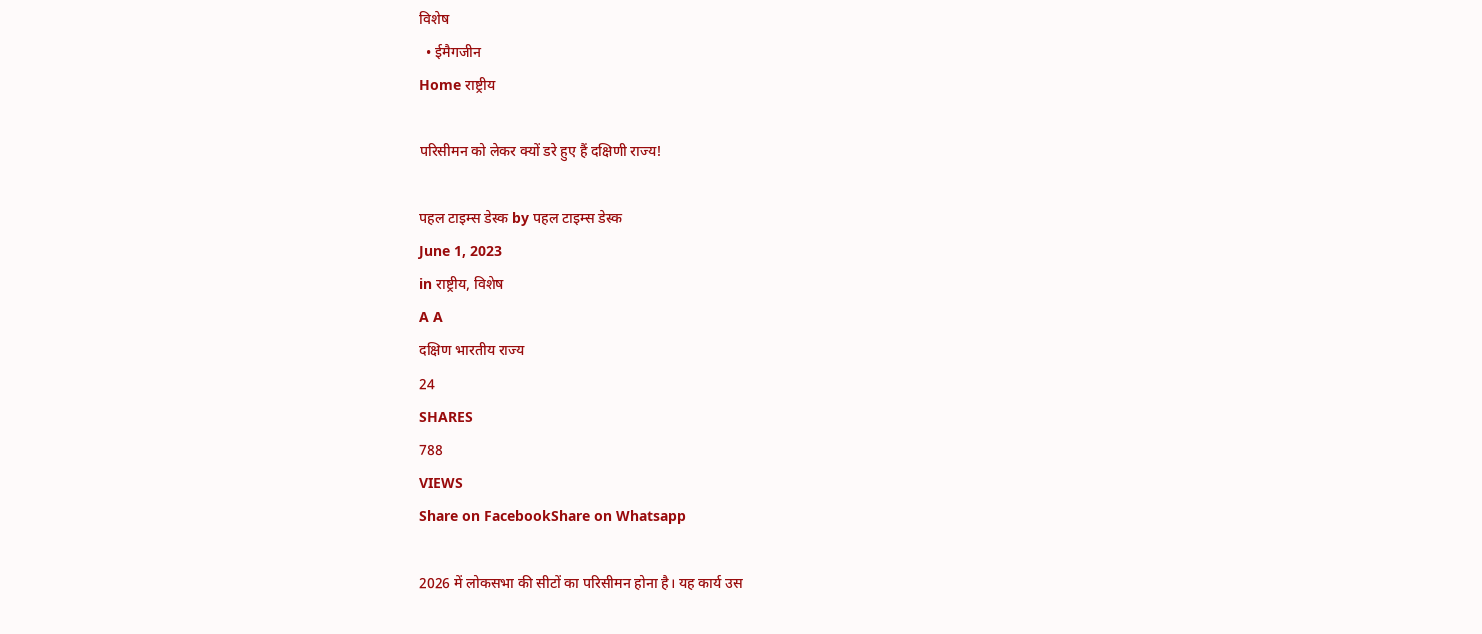विशेष
  • ईमैगजीन
Home राष्ट्रीय

परिसीमन को लेकर क्यों डरे हुए हैं दक्षिणी राज्य!

पहल टाइम्स डेस्क by पहल टाइम्स डेस्क
June 1, 2023
in राष्ट्रीय, विशेष
A A
दक्षिण भारतीय राज्य
24
SHARES
788
VIEWS
Share on FacebookShare on Whatsapp

2026 में लोकसभा की सीटों का परिसीमन होना है। यह कार्य उस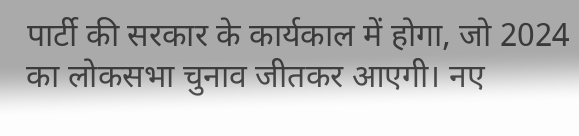पार्टी की सरकार के कार्यकाल में होगा, जो 2024 का लोकसभा चुनाव जीतकर आएगी। नए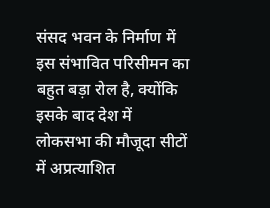संसद भवन के निर्माण में इस संभावित परिसीमन का बहुत बड़ा रोल है, क्योंकि इसके बाद देश में लोकसभा की मौजूदा सीटों में अप्रत्याशित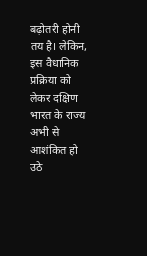बढ़ोतरी होनी तय है। लेकिन, इस वैधानिक प्रक्रिया को लेकर दक्षिण भारत के राज्य अभी से आशंकित हो उठे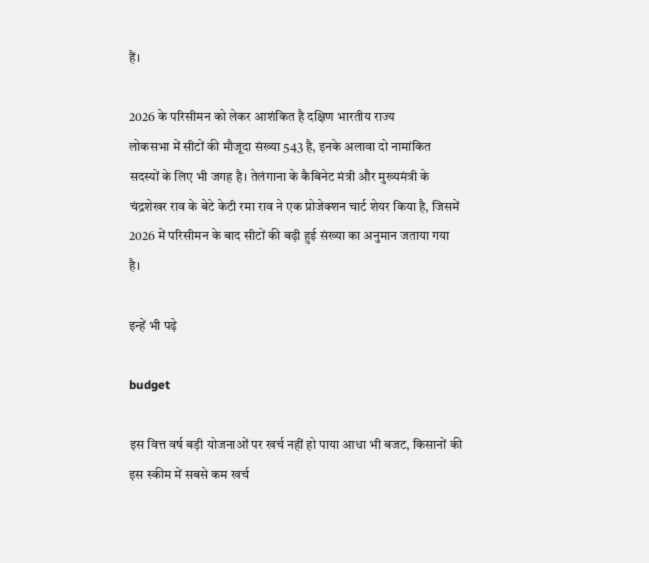हैं।

2026 के परिसीमन को लेकर आशंकित है दक्षिण भारतीय राज्य
लोकसभा में सीटों की मौजूदा संख्या 543 है, इनके अलावा दो नामांकित सदस्यों के लिए भी जगह है। तेलंगाना के कैबिनेट मंत्री और मुख्यमंत्री के चंद्रशेखर राव के बेटे केटी रमा राव ने एक प्रोजेक्शन चार्ट शेयर किया है, जिसमें 2026 में परिसीमन के बाद सीटों की बढ़ी हुई संख्या का अनुमान जताया गया है।

इन्हें भी पढ़े

budget

इस वित्त वर्ष बड़ी योजनाओं पर खर्च नहीं हो पाया आधा भी बजट, किसानों की इस स्कीम में सबसे कम खर्च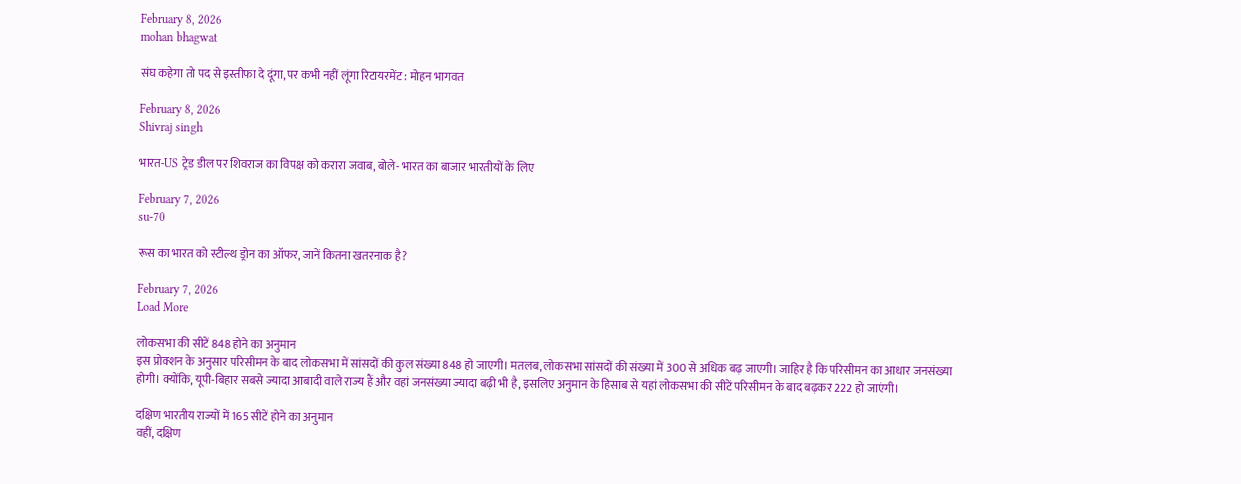February 8, 2026
mohan bhagwat

संघ कहेगा तो पद से इस्तीफा दे दूंगा, पर कभी नहीं लूंगा रिटायरमेंट : मोहन भागवत

February 8, 2026
Shivraj singh

भारत-US ट्रेड डील पर शिवराज का विपक्ष को करारा जवाब, बोले- भारत का बाजार भारतीयों के लिए

February 7, 2026
su-70

रूस का भारत को स्टील्थ ड्रोन का ऑफर, जानें कितना खतरनाक है?

February 7, 2026
Load More

लोकसभा की सीटें 848 होने का अनुमान
इस प्रोक्शन के अनुसार परिसीमन के बाद लोकसभा में सांसदों की कुल संख्या 848 हो जाएगी। मतलब, लोकसभा सांसदों की संख्या में 300 से अधिक बढ़ जाएगी। जाहिर है कि परिसीमन का आधार जनसंख्या होगी। क्योंकि, यूपी-बिहार सबसे ज्यादा आबादी वाले राज्य हैं और वहां जनसंख्या ज्यादा बढ़ी भी है, इसलिए अनुमान के हिसाब से यहां लोकसभा की सीटें परिसीमन के बाद बढ़कर 222 हो जाएंगी।

दक्षिण भारतीय राज्यों में 165 सीटें होने का अनुमान
वहीं, दक्षिण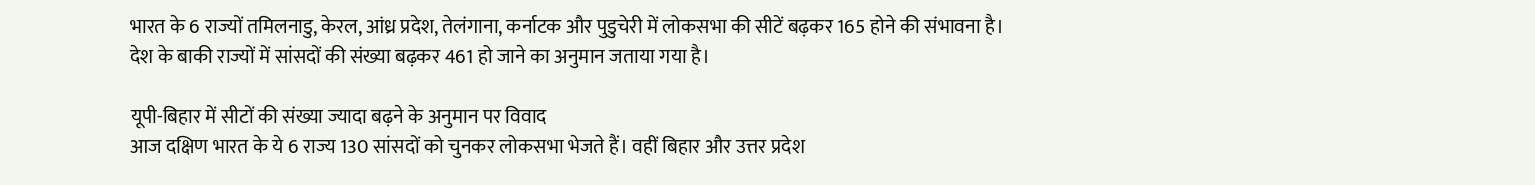भारत के 6 राज्यों तमिलनाडु, केरल, आंध्र प्रदेश, तेलंगाना, कर्नाटक और पुडुचेरी में लोकसभा की सीटें बढ़कर 165 होने की संभावना है। देश के बाकी राज्यों में सांसदों की संख्या बढ़कर 461 हो जाने का अनुमान जताया गया है।

यूपी-बिहार में सीटों की संख्या ज्यादा बढ़ने के अनुमान पर विवाद
आज दक्षिण भारत के ये 6 राज्य 130 सांसदों को चुनकर लोकसभा भेजते हैं। वहीं बिहार और उत्तर प्रदेश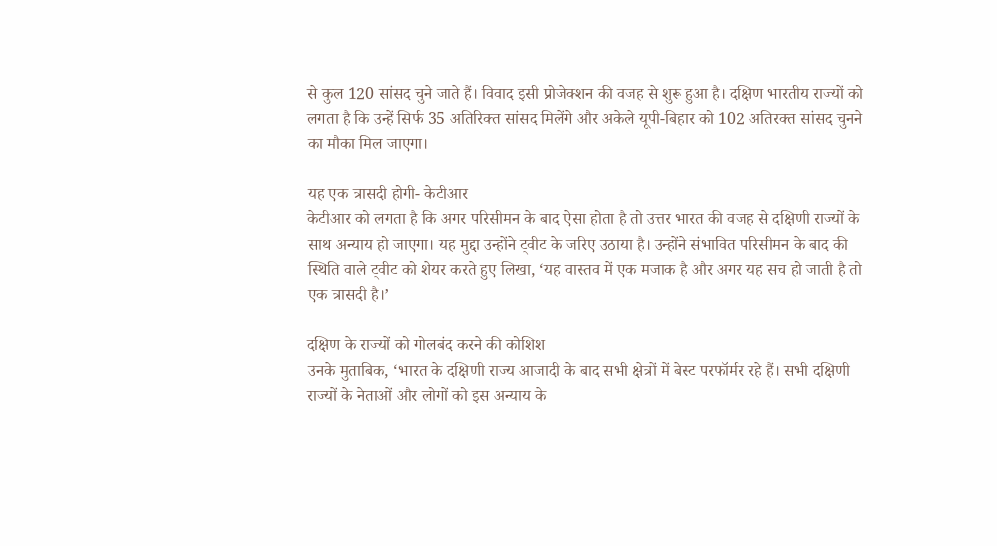से कुल 120 सांसद चुने जाते हैं। विवाद इसी प्रोजेक्शन की वजह से शुरू हुआ है। दक्षिण भारतीय राज्यों को लगता है कि उन्हें सिर्फ 35 अतिरिक्त सांसद मिलेंगे और अकेले यूपी-बिहार को 102 अतिरक्त सांसद चुनने का मौका मिल जाएगा।

यह एक त्रासदी होगी- केटीआर
केटीआर को लगता है कि अगर परिसीमन के बाद ऐसा होता है तो उत्तर भारत की वजह से दक्षिणी राज्यों के साथ अन्याय हो जाएगा। यह मुद्दा उन्होंने ट्वीट के जरिए उठाया है। उन्होंने संभावित परिसीमन के बाद की स्थिति वाले ट्वीट को शेयर करते हुए लिखा, ‘यह वास्तव में एक मजाक है और अगर यह सच हो जाती है तो एक त्रासदी है।’

दक्षिण के राज्यों को गोलबंद करने की कोशिश
उनके मुताबिक, ‘भारत के दक्षिणी राज्य आजादी के बाद सभी क्षेत्रों में बेस्ट परफॉर्मर रहे हैं। सभी दक्षिणी राज्यों के नेताओं और लोगों को इस अन्याय के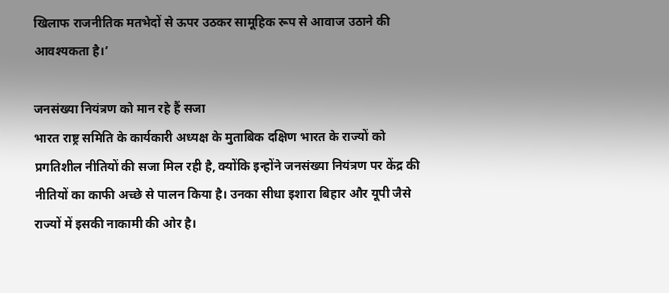खिलाफ राजनीतिक मतभेदों से ऊपर उठकर सामूहिक रूप से आवाज उठाने की आवश्यकता है।’

जनसंख्या नियंत्रण को मान रहे हैं सजा
भारत राष्ट्र समिति के कार्यकारी अध्यक्ष के मुताबिक दक्षिण भारत के राज्यों को प्रगतिशील नीतियों की सजा मिल रही है, क्योंकि इन्होंने जनसंख्या नियंत्रण पर केंद्र की नीतियों का काफी अच्छे से पालन किया है। उनका सीधा इशारा बिहार और यूपी जैसे राज्यों में इसकी नाकामी की ओर है।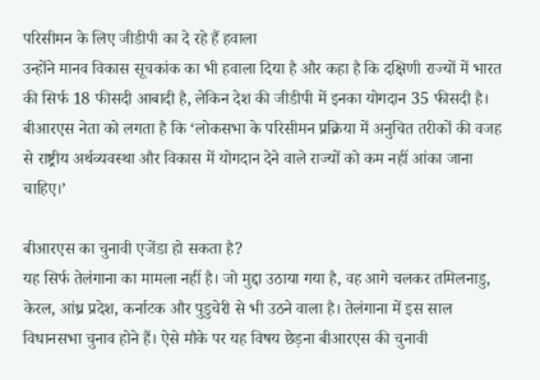परिसीमन के लिए जीडीपी का दे रहे हैं हवाला
उन्होंने मानव विकास सूचकांक का भी हवाला दिया है और कहा है कि दक्षिणी राज्यों में भारत की सिर्फ 18 फीसदी आबादी है, लेकिन देश की जीडीपी में इनका योगदान 35 फीसदी है। बीआरएस नेता को लगता है कि ‘लोकसभा के परिसीमन प्रक्रिया में अनुचित तरीकों की वजह से राष्ट्रीय अर्थव्यवस्था और विकास में योगदान देने वाले राज्यों को कम नहीं आंका जाना चाहिए।’

बीआरएस का चुनावी एजेंडा हो सकता है?
यह सिर्फ तेलंगाना का मामला नहीं है। जो मुद्दा उठाया गया है, वह आगे चलकर तमिलनाडु, केरल, आंध्र प्रदेश, कर्नाटक और पुडुचेरी से भी उठने वाला है। तेलंगाना में इस साल विधानसभा चुनाव होने हैं। ऐसे मौके पर यह विषय छेड़ना बीआरएस की चुनावी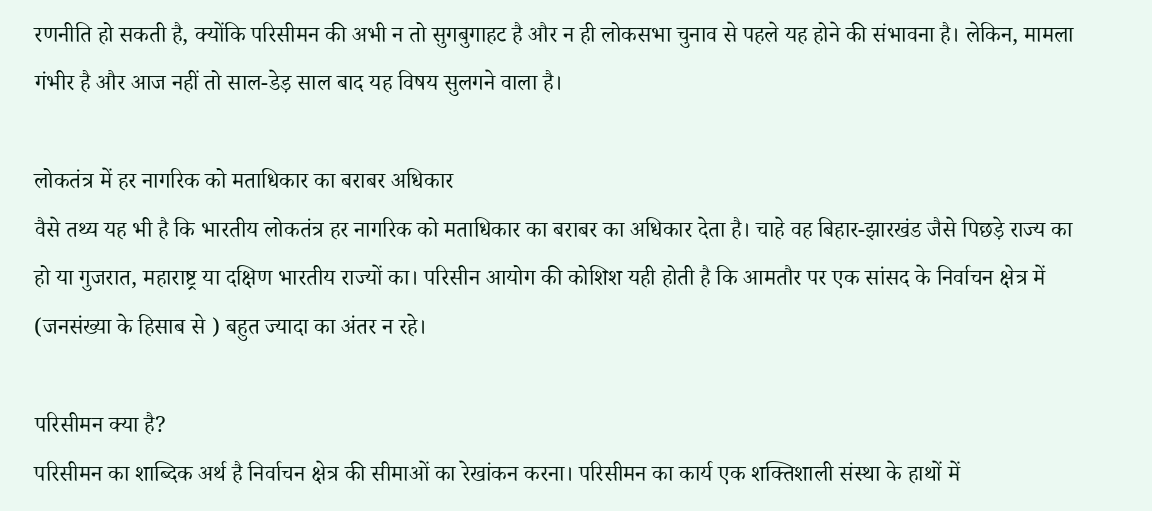रणनीति हो सकती है, क्योंकि परिसीमन की अभी न तो सुगबुगाहट है और न ही लोकसभा चुनाव से पहले यह होने की संभावना है। लेकिन, मामला गंभीर है और आज नहीं तो साल-डेड़ साल बाद यह विषय सुलगने वाला है।

लोकतंत्र में हर नागरिक को मताधिकार का बराबर अधिकार
वैसे तथ्य यह भी है कि भारतीय लोकतंत्र हर नागरिक को मताधिकार का बराबर का अधिकार देता है। चाहे वह बिहार-झारखंड जैसे पिछड़े राज्य का हो या गुजरात, महाराष्ट्र या दक्षिण भारतीय राज्यों का। परिसीन आयोग की कोशिश यही होती है कि आमतौर पर एक सांसद के निर्वाचन क्षेत्र में (जनसंख्या के हिसाब से ) बहुत ज्यादा का अंतर न रहे।

परिसीमन क्या है?
परिसीमन का शाब्दिक अर्थ है निर्वाचन क्षेत्र की सीमाओं का रेखांकन करना। परिसीमन का कार्य एक शक्तिशाली संस्था के हाथों में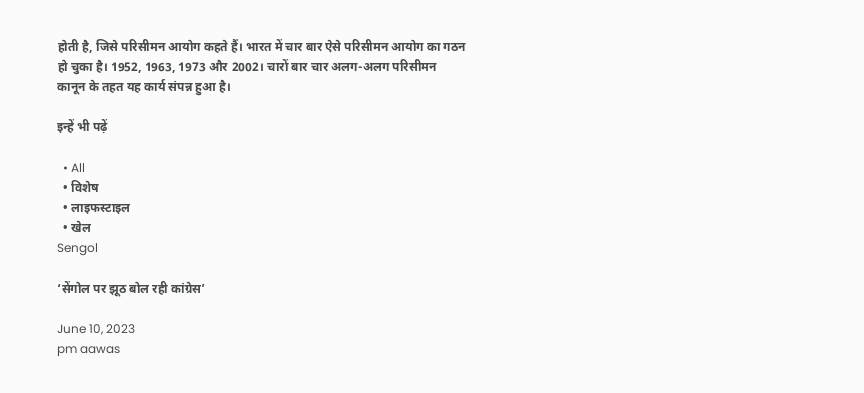होती है, जिसे परिसीमन आयोग कहते हैं। भारत में चार बार ऐसे परिसीमन आयोग का गठन हो चुका है। 1952, 1963, 1973 और 2002। चारों बार चार अलग-अलग परिसीमन कानून के तहत यह कार्य संपन्न हुआ है।

इन्हें भी पढ़ें

  • All
  • विशेष
  • लाइफस्टाइल
  • खेल
Sengol

‘सेंगोल पर झूठ बोल रही कांग्रेस’

June 10, 2023
pm aawas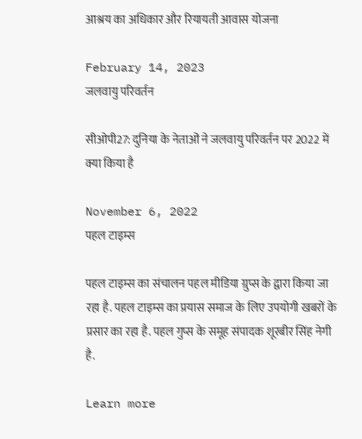आश्रय का अधिकार और रियायती आवास योजना

February 14, 2023
जलवायु परिवर्तन

सीओपी27: दुनिया के नेताओं ने जलवायु परिवर्तन पर 2022 में क्या किया है

November 6, 2022
पहल टाइम्स

पहल टाइम्स का संचालन पहल मीडिया ग्रुप्स के द्वारा किया जा रहा है. पहल टाइम्स का प्रयास समाज के लिए उपयोगी खबरों के प्रसार का रहा है. पहल गुप्स के समूह संपादक शूरबीर सिंह नेगी है.

Learn more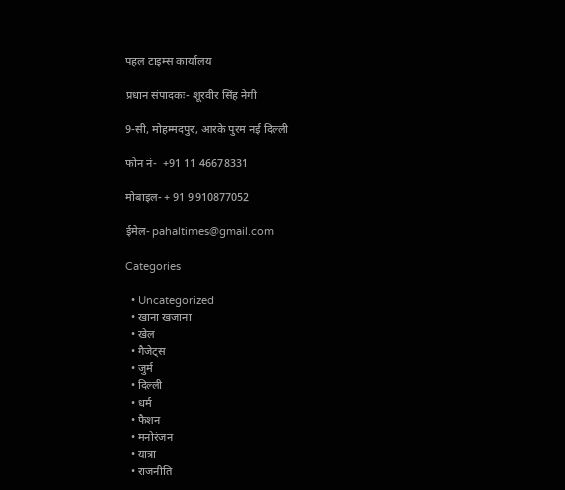पहल टाइम्स कार्यालय

प्रधान संपादकः- शूरवीर सिंह नेगी

9-सी, मोहम्मदपुर, आरके पुरम नई दिल्ली

फोन नं-  +91 11 46678331

मोबाइल- + 91 9910877052

ईमेल- pahaltimes@gmail.com

Categories

  • Uncategorized
  • खाना खजाना
  • खेल
  • गैजेट्स
  • जुर्म
  • दिल्ली
  • धर्म
  • फैशन
  • मनोरंजन
  • यात्रा
  • राजनीति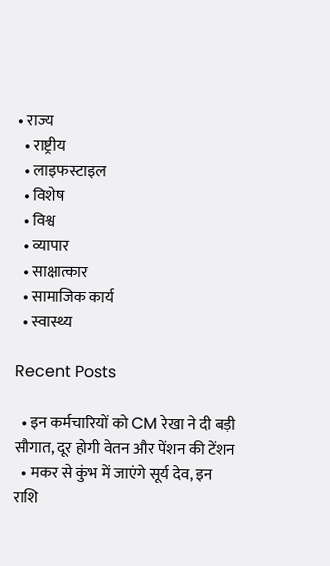• राज्य
  • राष्ट्रीय
  • लाइफस्टाइल
  • विशेष
  • विश्व
  • व्यापार
  • साक्षात्कार
  • सामाजिक कार्य
  • स्वास्थ्य

Recent Posts

  • इन कर्मचारियों को CM रेखा ने दी बड़ी सौगात, दूर होगी वेतन और पेंशन की टेंशन
  • मकर से कुंभ में जाएंगे सूर्य देव, इन राशि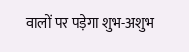वालों पर पड़ेगा शुभ-अशुभ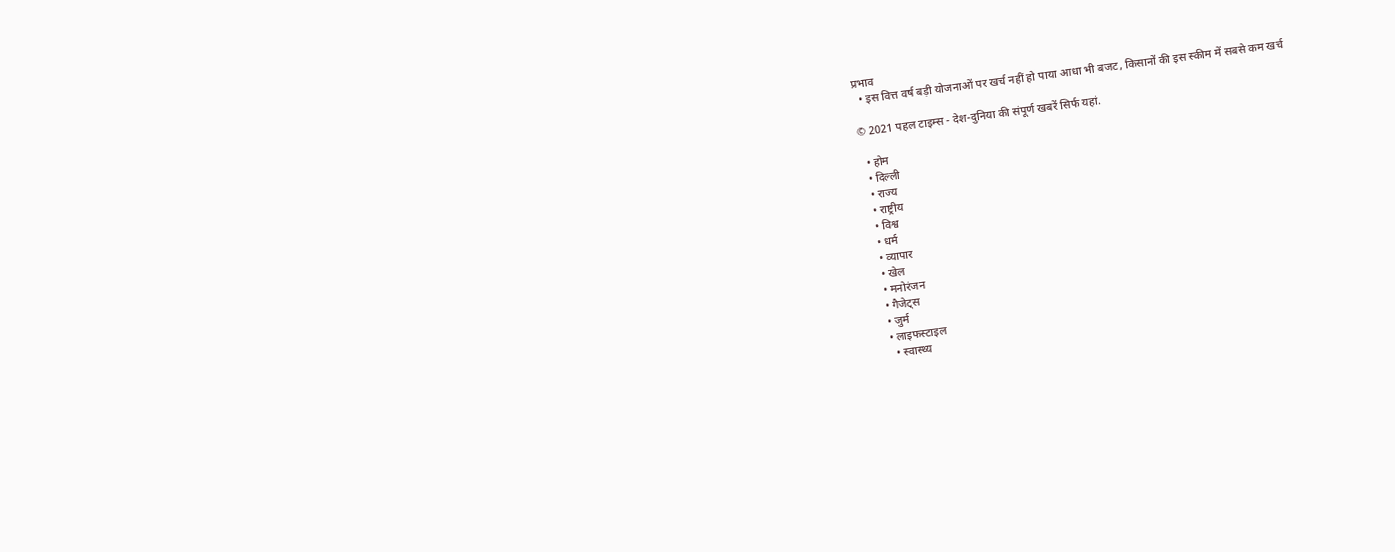प्रभाव
  • इस वित्त वर्ष बड़ी योजनाओं पर खर्च नहीं हो पाया आधा भी बजट, किसानों की इस स्कीम में सबसे कम खर्च

© 2021 पहल टाइम्स - देश-दुनिया की संपूर्ण खबरें सिर्फ यहां.

  • होम
  • दिल्ली
  • राज्य
  • राष्ट्रीय
  • विश्व
  • धर्म
  • व्यापार
  • खेल
  • मनोरंजन
  • गैजेट्स
  • जुर्म
  • लाइफस्टाइल
    • स्वास्थ्य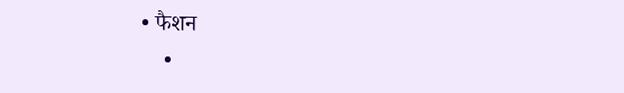• फैशन
    •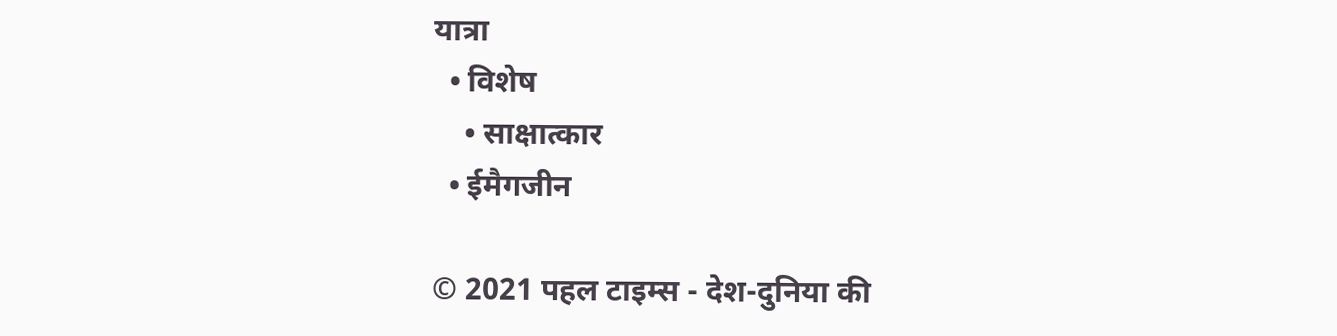यात्रा
  • विशेष
    • साक्षात्कार
  • ईमैगजीन

© 2021 पहल टाइम्स - देश-दुनिया की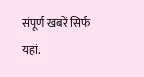संपूर्ण खबरें सिर्फ यहां.